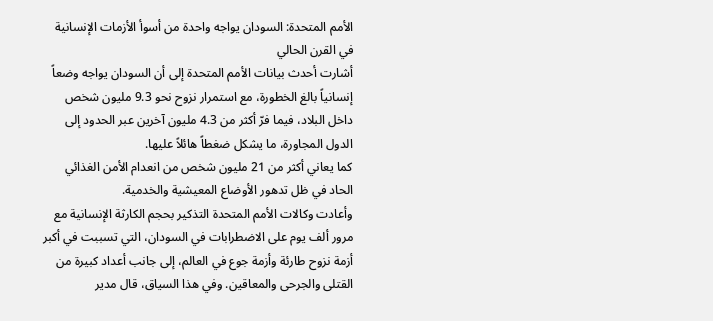الأمم المتحدة: السودان يواجه واحدة من أسوأ الأزمات الإنسانية في القرن الحالي
أشارت أحدث بيانات الأمم المتحدة إلى أن السودان يواجه وضعاً إنسانياً بالغ الخطورة، مع استمرار نزوح نحو 9.3 مليون شخص داخل البلاد، فيما فرّ أكثر من 4.3 مليون آخرين عبر الحدود إلى الدول المجاورة، ما يشكل ضغطاً هائلاً عليها.
كما يعاني أكثر من 21 مليون شخص من انعدام الأمن الغذائي الحاد في ظل تدهور الأوضاع المعيشية والخدمية.
وأعادت وكالات الأمم المتحدة التذكير بحجم الكارثة الإنسانية مع مرور ألف يوم على الاضطرابات في السودان، التي تسببت في أكبر أزمة نزوح طارئة وأزمة جوع في العالم، إلى جانب أعداد كبيرة من القتلى والجرحى والمعاقين. وفي هذا السياق، قال مدير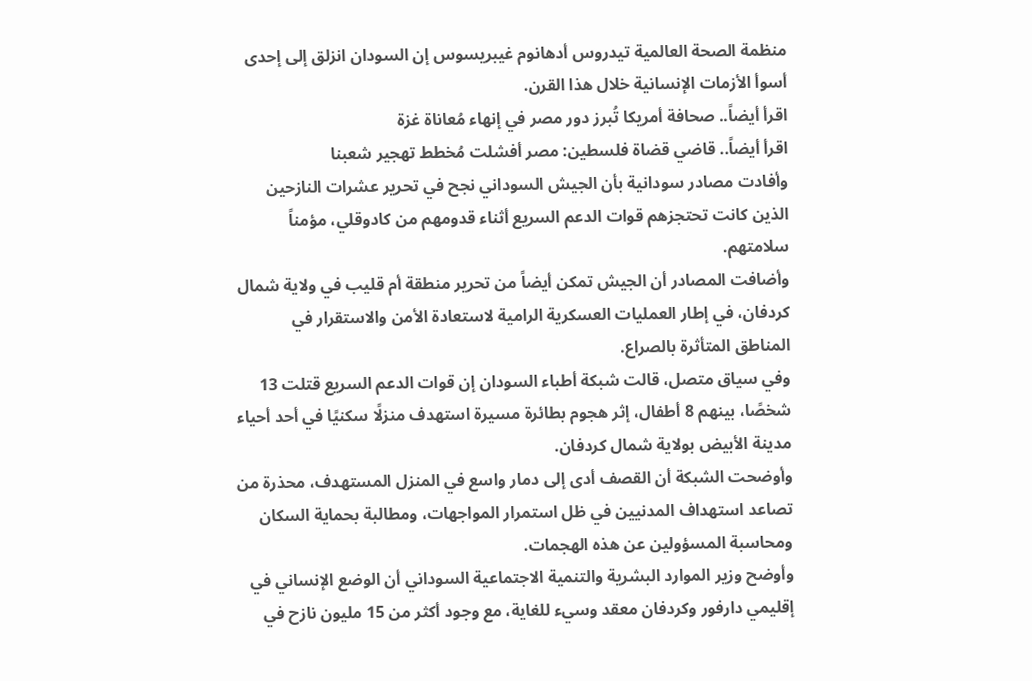منظمة الصحة العالمية تيدروس أدهانوم غيبريسوس إن السودان انزلق إلى إحدى أسوأ الأزمات الإنسانية خلال هذا القرن.
اقرأ أيضاً.. صحافة أمريكا تُبرز دور مصر في إنهاء مُعاناة غزة
اقرأ أيضاً.. قاضي قضاة فلسطين: مصر أفشلت مُخطط تهجير شعبنا
وأفادت مصادر سودانية بأن الجيش السوداني نجح في تحرير عشرات النازحين الذين كانت تحتجزهم قوات الدعم السريع أثناء قدومهم من كادوقلي، مؤمناً سلامتهم.
وأضافت المصادر أن الجيش تمكن أيضاً من تحرير منطقة أم قليب في ولاية شمال كردفان، في إطار العمليات العسكرية الرامية لاستعادة الأمن والاستقرار في المناطق المتأثرة بالصراع.
وفي سياق متصل، قالت شبكة أطباء السودان إن قوات الدعم السريع قتلت 13 شخصًا، بينهم 8 أطفال، إثر هجوم بطائرة مسيرة استهدف منزلًا سكنيًا في أحد أحياء مدينة الأبيض بولاية شمال كردفان.
وأوضحت الشبكة أن القصف أدى إلى دمار واسع في المنزل المستهدف، محذرة من تصاعد استهداف المدنيين في ظل استمرار المواجهات، ومطالبة بحماية السكان ومحاسبة المسؤولين عن هذه الهجمات.
وأوضح وزير الموارد البشرية والتنمية الاجتماعية السوداني أن الوضع الإنساني في إقليمي دارفور وكردفان معقد وسيء للغاية، مع وجود أكثر من 15 مليون نازح في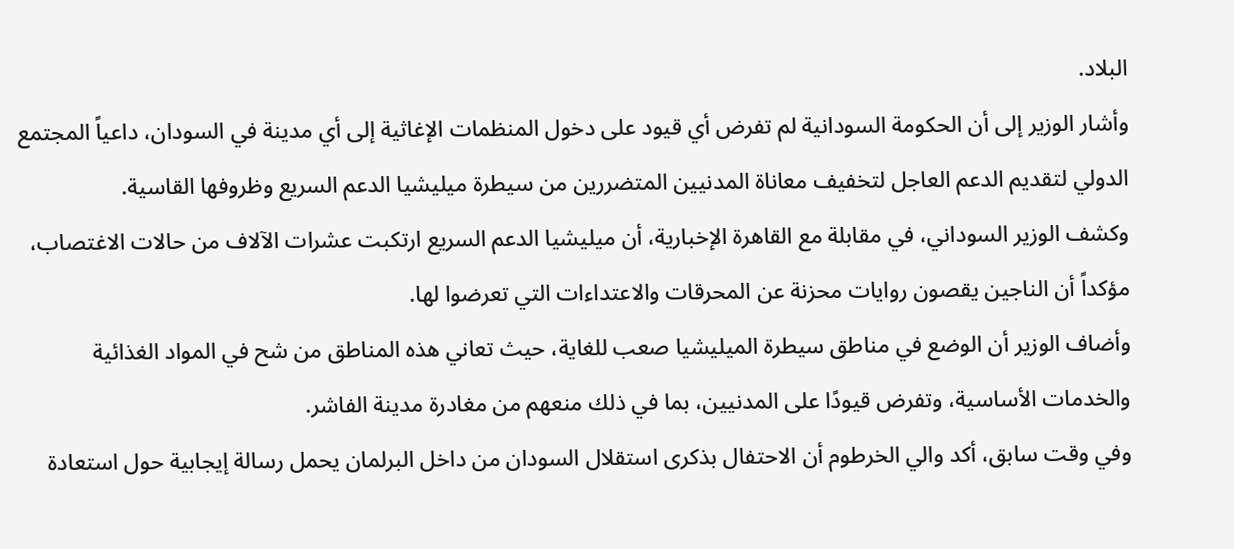البلاد.
وأشار الوزير إلى أن الحكومة السودانية لم تفرض أي قيود على دخول المنظمات الإغاثية إلى أي مدينة في السودان، داعياً المجتمع الدولي لتقديم الدعم العاجل لتخفيف معاناة المدنيين المتضررين من سيطرة ميليشيا الدعم السريع وظروفها القاسية.
وكشف الوزير السوداني، في مقابلة مع القاهرة الإخبارية، أن ميليشيا الدعم السريع ارتكبت عشرات الآلاف من حالات الاغتصاب، مؤكداً أن الناجين يقصون روايات محزنة عن المحرقات والاعتداءات التي تعرضوا لها.
وأضاف الوزير أن الوضع في مناطق سيطرة الميليشيا صعب للغاية، حيث تعاني هذه المناطق من شح في المواد الغذائية والخدمات الأساسية، وتفرض قيودًا على المدنيين، بما في ذلك منعهم من مغادرة مدينة الفاشر.
وفي وقت سابق، أكد والي الخرطوم أن الاحتفال بذكرى استقلال السودان من داخل البرلمان يحمل رسالة إيجابية حول استعادة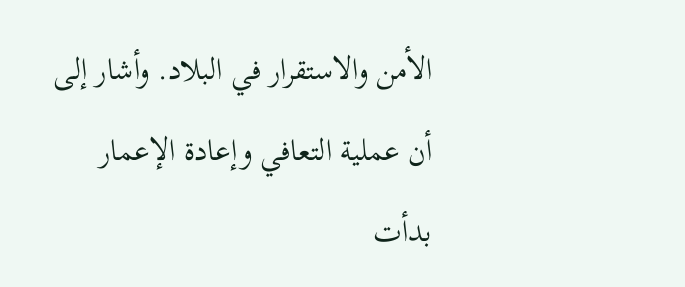الأمن والاستقرار في البلاد. وأشار إلى أن عملية التعافي وإعادة الإعمار بدأت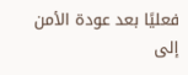فعليًا بعد عودة الأمن إلى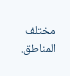مختلف المناطق.